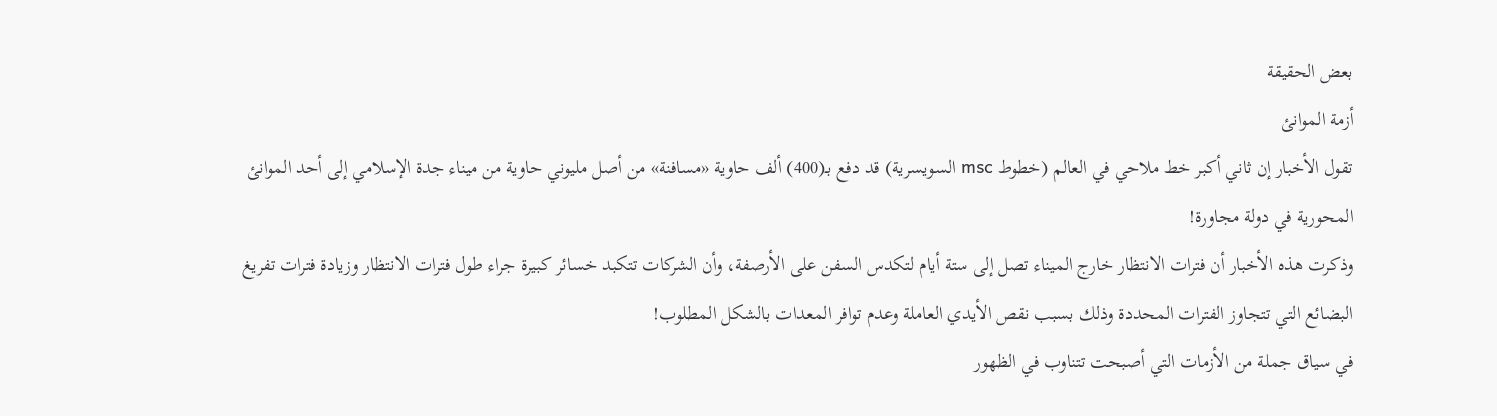بعض الحقيقة
أزمة الموانئ
تقول الأخبار إن ثاني أكبر خط ملاحي في العالم (خطوط msc السويسرية) قد دفع بـ(400) ألف حاوية «مسافنة» من أصل مليوني حاوية من ميناء جدة الإسلامي إلى أحد الموانئ المحورية في دولة مجاورة!
وذكرت هذه الأخبار أن فترات الانتظار خارج الميناء تصل إلى ستة أيام لتكدس السفن على الأرصفة، وأن الشركات تتكبد خسائر كبيرة جراء طول فترات الانتظار وزيادة فترات تفريغ البضائع التي تتجاوز الفترات المحددة وذلك بسبب نقص الأيدي العاملة وعدم توافر المعدات بالشكل المطلوب!
في سياق جملة من الأزمات التي أصبحت تتناوب في الظهور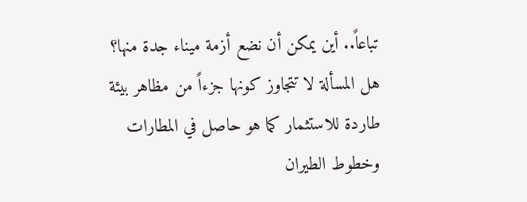تباعاً.. أين يمكن أن نضع أزمة ميناء جدة منها؟ هل المسألة لا تتجاوز كونها جزءاً من مظاهر بيئة طاردة للاستثمار كما هو حاصل في المطارات وخطوط الطيران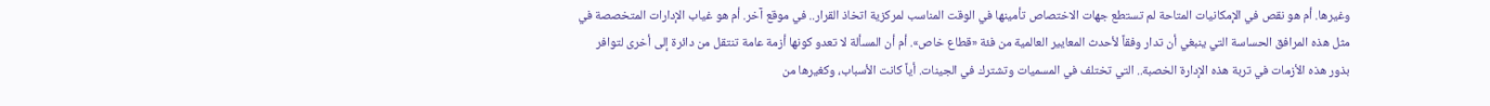وغيرها. أم هو نقص في الإمكانيات المتاحة لم تستطع جهات الاختصاص تأمينها في الوقت المناسب لمركزية اتخاذ القرار.. في موقع آخر. أم هو غياب الإدارات المتخصصة في مثل هذه المرافق الحساسة التي ينبغي أن تدار وفقاً لأحدث المعايير العالمية من فئة «قطاع خاص». أم أن المسألة لا تعدو كونها أزمة عامة تنتقل من دائرة إلى أخرى لتوافر بذور هذه الأزمات في تربة هذه الإدارة الخصبة.. التي تختلف في المسميات وتشترك في الجينات. أياً كانت الأسباب، وكغيرها من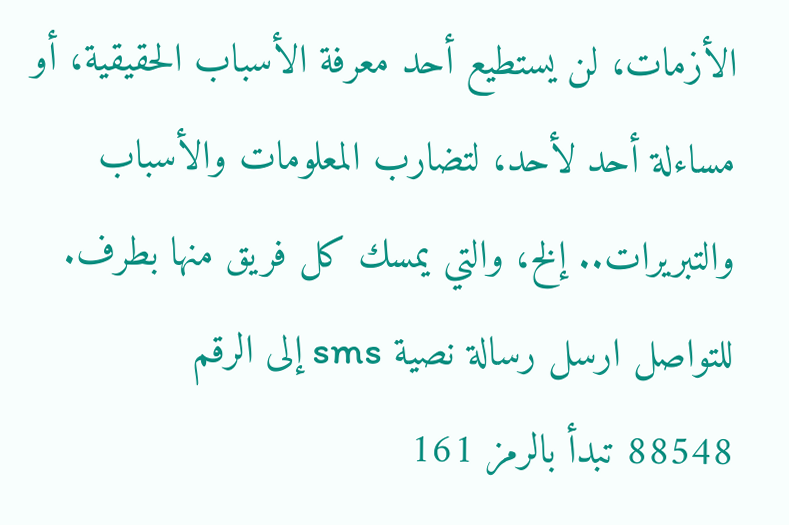الأزمات، لن يستطيع أحد معرفة الأسباب الحقيقية، أو مساءلة أحد لأحد، لتضارب المعلومات والأسباب والتبريرات.. إلخ، والتي يمسك كل فريق منها بطرف.
للتواصل ارسل رسالة نصية sms إلى الرقم
88548 تبدأ بالرمز 161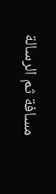مسافة ثم الرسالة